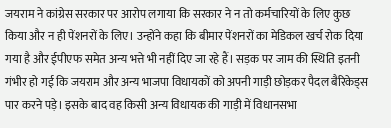जयराम ने कांग्रेस सरकार पर आरोप लगाया कि सरकार ने न तो कर्मचारियों के लिए कुछ किया और न ही पेंशनरों के लिए। उन्होंने कहा कि बीमार पेंशनरों का मेडिकल खर्च रोक दिया गया है और ईपीएफ समेत अन्य भत्ते भी नहीं दिए जा रहे हैं। सड़क पर जाम की स्थिति इतनी गंभीर हो गई कि जयराम और अन्य भाजपा विधायकों को अपनी गाड़ी छोड़कर पैदल बैरिकेड्स पार करने पड़े। इसके बाद वह किसी अन्य विधायक की गाड़ी में विधानसभा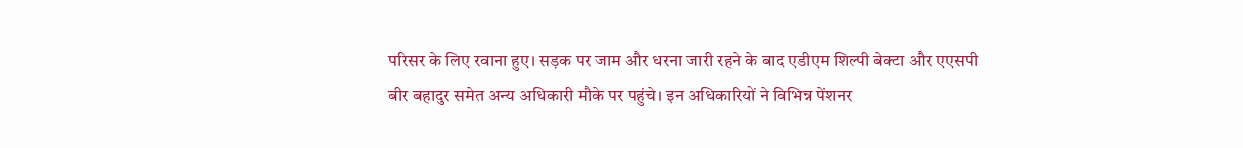परिसर के लिए रवाना हुए। सड़क पर जाम और धरना जारी रहने के बाद एडीएम शिल्पी बेक्टा और एएसपी बीर बहादुर समेत अन्य अधिकारी मौके पर पहुंचे। इन अधिकारियों ने विभिन्न पेंशनर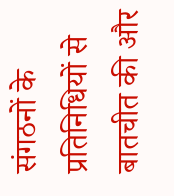संगठनों के प्रतिनिधियों से बातचीत की और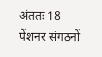अंततः 18 पेंशनर संगठनों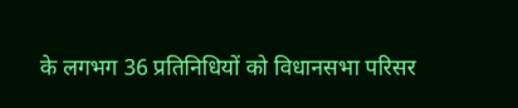के लगभग 36 प्रतिनिधियों को विधानसभा परिसर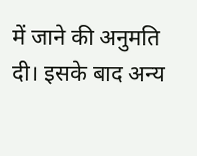में जाने की अनुमति दी। इसके बाद अन्य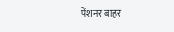पेंशनर बाहर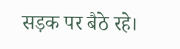सड़क पर बैठे रहे।